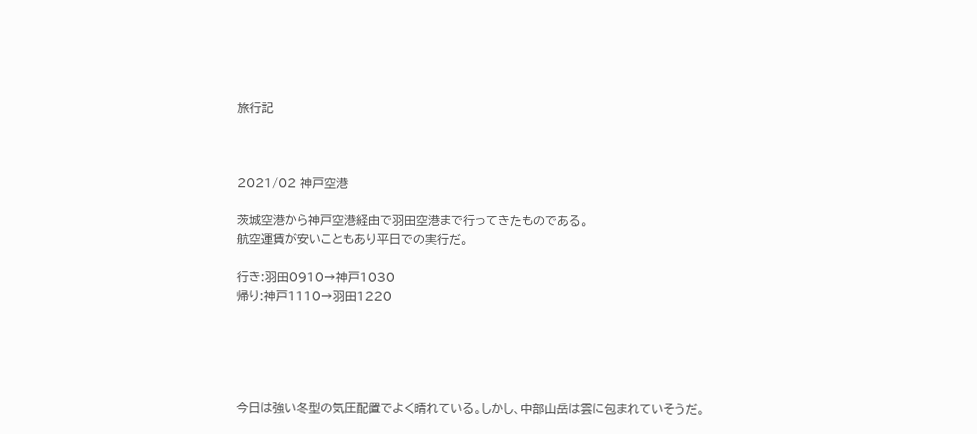旅行記



2021/02 神戸空港

茨城空港から神戸空港経由で羽田空港まで行ってきたものである。
航空運賃が安いこともあり平日での実行だ。

行き:羽田0910→神戸1030
帰り:神戸1110→羽田1220





今日は強い冬型の気圧配置でよく晴れている。しかし、中部山岳は雲に包まれていそうだ。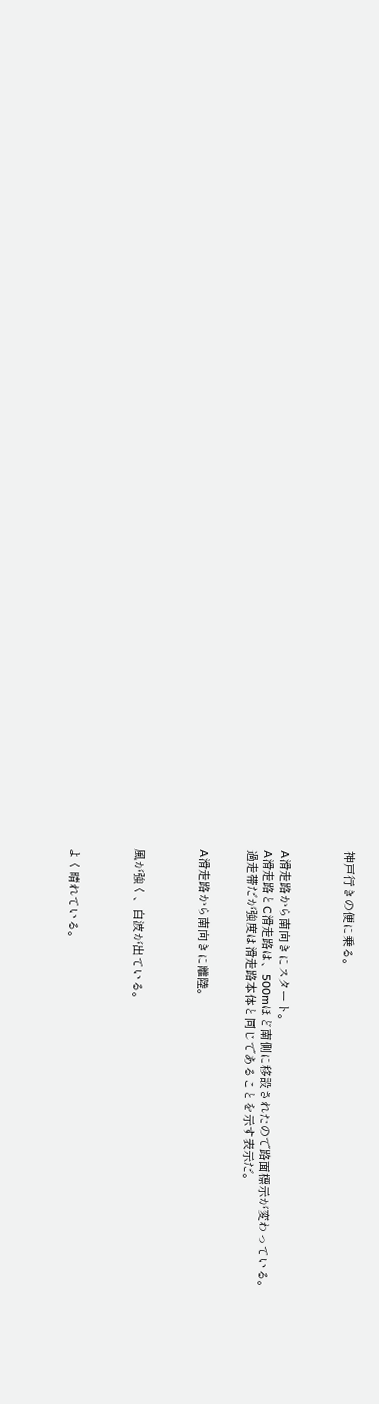神戸行きの便に乗る。



A滑走路から南向きにスタート。
A滑走路とC滑走路は、500mほど南側に移設されたので路面標示が変わっている。
過走帯だが強度は滑走路本体と同じであることを示す表示だ。


A滑走路から南向きに離陸。



風が強く、白波が出ている。



よく晴れている。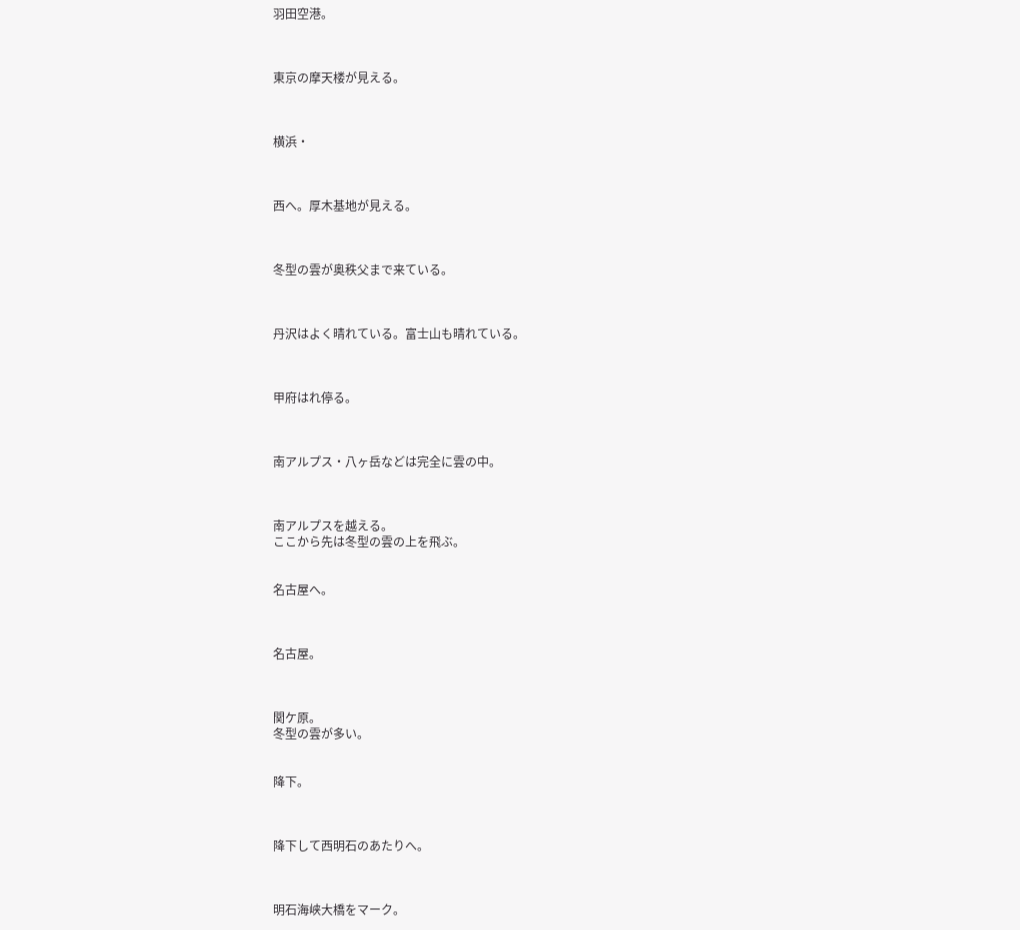羽田空港。



東京の摩天楼が見える。



横浜・



西へ。厚木基地が見える。



冬型の雲が奥秩父まで来ている。



丹沢はよく晴れている。富士山も晴れている。



甲府はれ停る。



南アルプス・八ヶ岳などは完全に雲の中。



南アルプスを越える。
ここから先は冬型の雲の上を飛ぶ。


名古屋へ。



名古屋。



関ケ原。
冬型の雲が多い。


降下。



降下して西明石のあたりへ。



明石海峡大橋をマーク。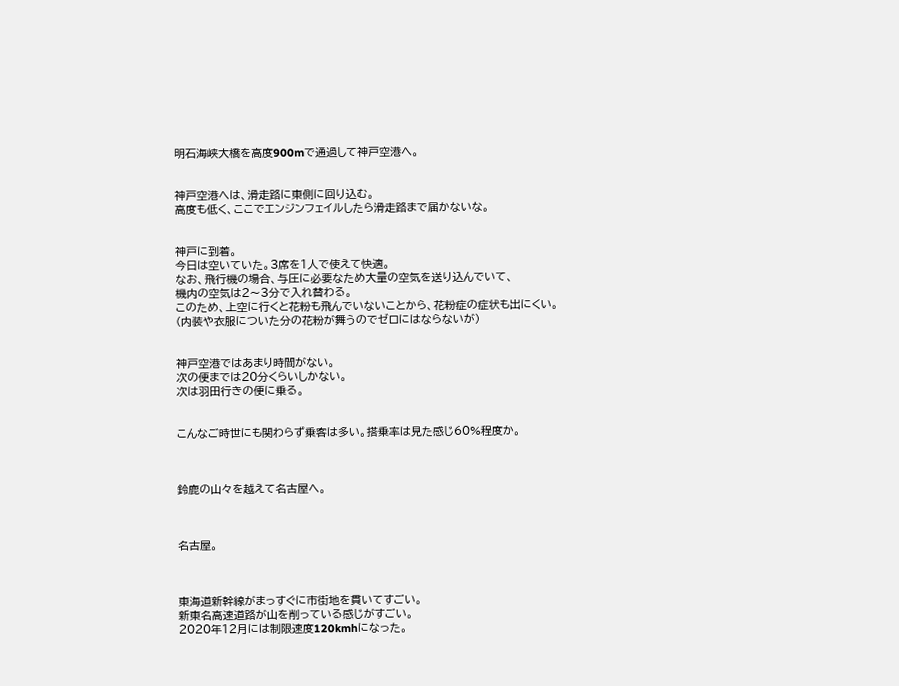明石海峡大橋を高度900mで通過して神戸空港へ。


神戸空港へは、滑走路に東側に回り込む。
高度も低く、ここでエンジンフェイルしたら滑走路まで届かないな。


神戸に到着。
今日は空いていた。3席を1人で使えて快適。
なお、飛行機の場合、与圧に必要なため大量の空気を送り込んでいて、
機内の空気は2〜3分で入れ替わる。
このため、上空に行くと花粉も飛んでいないことから、花粉症の症状も出にくい。
(内装や衣服についた分の花粉が舞うのでゼロにはならないが)


神戸空港ではあまり時間がない。
次の便までは20分くらいしかない。
次は羽田行きの便に乗る。


こんなご時世にも関わらず乗客は多い。搭乗率は見た感じ60%程度か。



鈴鹿の山々を越えて名古屋へ。



名古屋。



東海道新幹線がまっすぐに市街地を貫いてすごい。
新東名高速道路が山を削っている感じがすごい。
2020年12月には制限速度120kmhになった。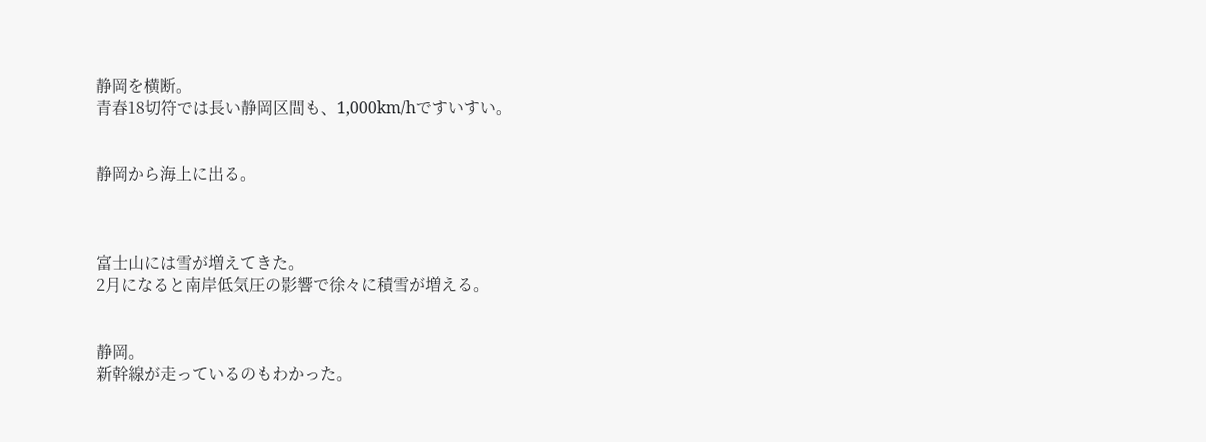静岡を横断。
青春18切符では長い静岡区間も、1,000km/hですいすい。


静岡から海上に出る。



富士山には雪が増えてきた。
2月になると南岸低気圧の影響で徐々に積雪が増える。


静岡。
新幹線が走っているのもわかった。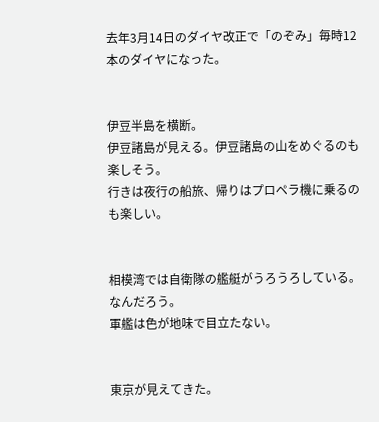去年3月14日のダイヤ改正で「のぞみ」毎時12本のダイヤになった。


伊豆半島を横断。
伊豆諸島が見える。伊豆諸島の山をめぐるのも楽しそう。
行きは夜行の船旅、帰りはプロペラ機に乗るのも楽しい。


相模湾では自衛隊の艦艇がうろうろしている。なんだろう。
軍艦は色が地味で目立たない。


東京が見えてきた。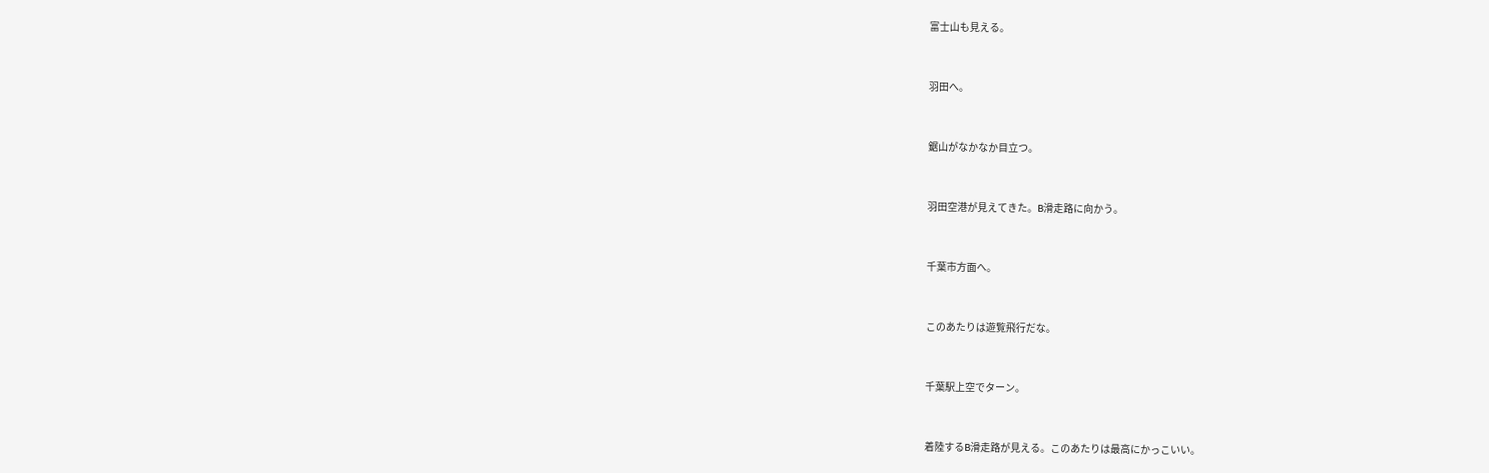富士山も見える。



羽田へ。



鋸山がなかなか目立つ。



羽田空港が見えてきた。B滑走路に向かう。



千葉市方面へ。



このあたりは遊覧飛行だな。



千葉駅上空でターン。



着陸するB滑走路が見える。このあたりは最高にかっこいい。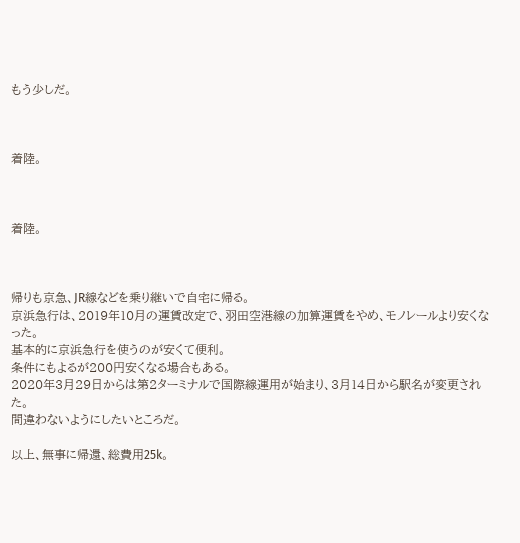もう少しだ。



着陸。



着陸。



帰りも京急、JR線などを乗り継いで自宅に帰る。
京浜急行は、2019年10月の運賃改定で、羽田空港線の加算運賃をやめ、モノレールより安くなった。
基本的に京浜急行を使うのが安くて便利。
条件にもよるが200円安くなる場合もある。
2020年3月29日からは第2ターミナルで国際線運用が始まり、3月14日から駅名が変更された。
間違わないようにしたいところだ。

以上、無事に帰還、総費用25k。